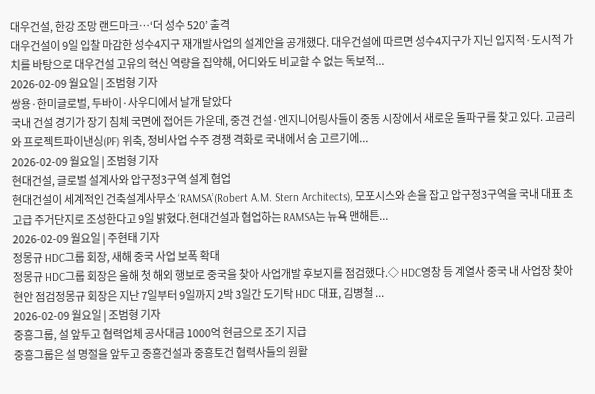대우건설, 한강 조망 랜드마크…‘더 성수 520’ 출격
대우건설이 9일 입찰 마감한 성수4지구 재개발사업의 설계안을 공개했다. 대우건설에 따르면 성수4지구가 지닌 입지적·도시적 가치를 바탕으로 대우건설 고유의 혁신 역량을 집약해, 어디와도 비교할 수 없는 독보적...
2026-02-09 월요일 | 조범형 기자
쌍용·한미글로벌, 두바이·사우디에서 날개 달았다
국내 건설 경기가 장기 침체 국면에 접어든 가운데, 중견 건설·엔지니어링사들이 중동 시장에서 새로운 돌파구를 찾고 있다. 고금리와 프로젝트파이낸싱(PF) 위축, 정비사업 수주 경쟁 격화로 국내에서 숨 고르기에...
2026-02-09 월요일 | 조범형 기자
현대건설, 글로벌 설계사와 압구정3구역 설계 협업
현대건설이 세계적인 건축설계사무소 ‘RAMSA’(Robert A.M. Stern Architects), 모포시스와 손을 잡고 압구정3구역을 국내 대표 초고급 주거단지로 조성한다고 9일 밝혔다.현대건설과 협업하는 RAMSA는 뉴욕 맨해튼...
2026-02-09 월요일 | 주현태 기자
정몽규 HDC그룹 회장, 새해 중국 사업 보폭 확대
정몽규 HDC그룹 회장은 올해 첫 해외 행보로 중국을 찾아 사업개발 후보지를 점검했다.◇ HDC영창 등 계열사 중국 내 사업장 찾아 현안 점검정몽규 회장은 지난 7일부터 9일까지 2박 3일간 도기탁 HDC 대표, 김병철 ...
2026-02-09 월요일 | 조범형 기자
중흥그룹, 설 앞두고 협력업체 공사대금 1000억 현금으로 조기 지급
중흥그룹은 설 명절을 앞두고 중흥건설과 중흥토건 협력사들의 원활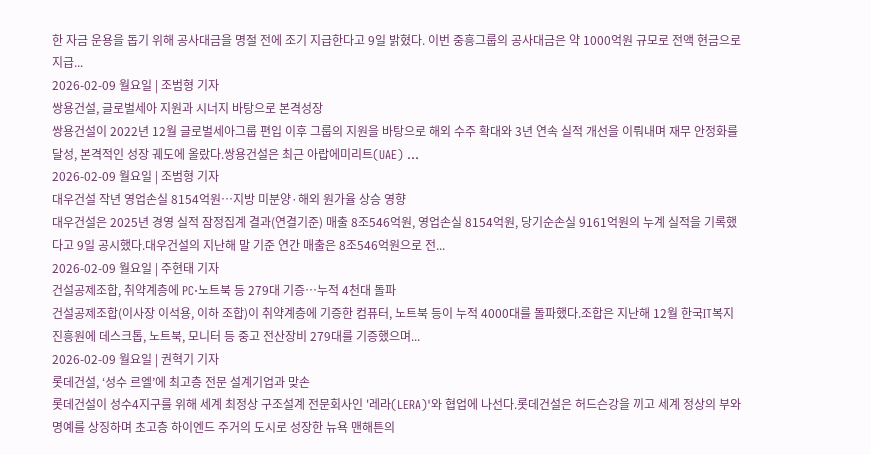한 자금 운용을 돕기 위해 공사대금을 명절 전에 조기 지급한다고 9일 밝혔다. 이번 중흥그룹의 공사대금은 약 1000억원 규모로 전액 현금으로 지급...
2026-02-09 월요일 | 조범형 기자
쌍용건설, 글로벌세아 지원과 시너지 바탕으로 본격성장
쌍용건설이 2022년 12월 글로벌세아그룹 편입 이후 그룹의 지원을 바탕으로 해외 수주 확대와 3년 연속 실적 개선을 이뤄내며 재무 안정화를 달성, 본격적인 성장 궤도에 올랐다.쌍용건설은 최근 아랍에미리트(UAE) ...
2026-02-09 월요일 | 조범형 기자
대우건설 작년 영업손실 8154억원…지방 미분양·해외 원가율 상승 영향
대우건설은 2025년 경영 실적 잠정집계 결과(연결기준) 매출 8조546억원, 영업손실 8154억원, 당기순손실 9161억원의 누계 실적을 기록했다고 9일 공시했다.대우건설의 지난해 말 기준 연간 매출은 8조546억원으로 전...
2026-02-09 월요일 | 주현태 기자
건설공제조합, 취약계층에 PC·노트북 등 279대 기증…누적 4천대 돌파
건설공제조합(이사장 이석용, 이하 조합)이 취약계층에 기증한 컴퓨터, 노트북 등이 누적 4000대를 돌파했다.조합은 지난해 12월 한국IT복지진흥원에 데스크톱, 노트북, 모니터 등 중고 전산장비 279대를 기증했으며...
2026-02-09 월요일 | 권혁기 기자
롯데건설, ‘성수 르엘’에 최고층 전문 설계기업과 맞손
롯데건설이 성수4지구를 위해 세계 최정상 구조설계 전문회사인 '레라(LERA)'와 협업에 나선다.롯데건설은 허드슨강을 끼고 세계 정상의 부와 명예를 상징하며 초고층 하이엔드 주거의 도시로 성장한 뉴욕 맨해튼의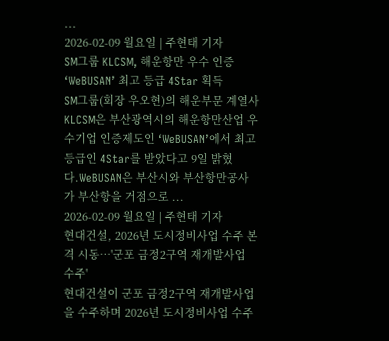...
2026-02-09 월요일 | 주현태 기자
SM그룹 KLCSM, 해운항만 우수 인증 ‘WeBUSAN’ 최고 등급 4Star 획득
SM그룹(회장 우오현)의 해운부문 계열사 KLCSM은 부산광역시의 해운항만산업 우수기업 인증제도인 ‘WeBUSAN’에서 최고 등급인 4Star를 받았다고 9일 밝혔다.WeBUSAN은 부산시와 부산항만공사가 부산항을 거점으로 ...
2026-02-09 월요일 | 주현태 기자
현대건설, 2026년 도시정비사업 수주 본격 시동…'군포 금정2구역 재개발사업 수주'
현대건설이 군포 금정2구역 재개발사업을 수주하며 2026년 도시정비사업 수주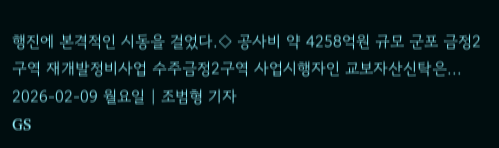행진에 본격적인 시동을 걸었다.◇ 공사비 약 4258억원 규모 군포 금정2구역 재개발정비사업 수주금정2구역 사업시행자인 교보자산신탁은...
2026-02-09 월요일 | 조범형 기자
GS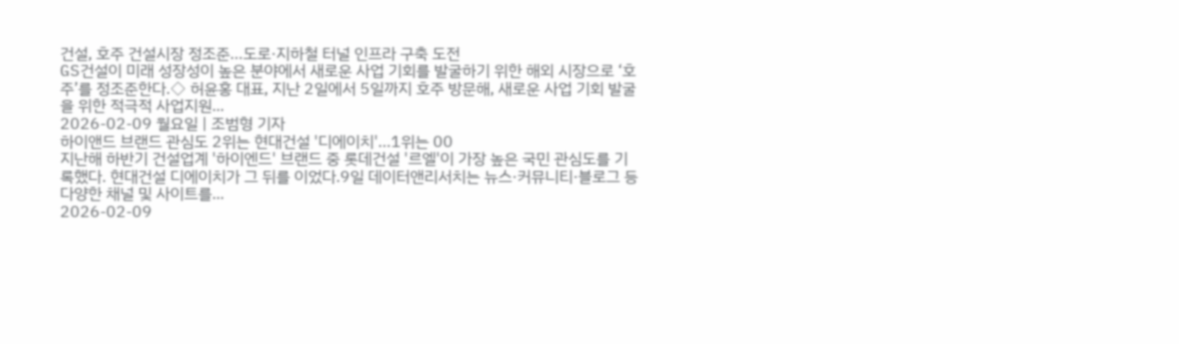건설, 호주 건설시장 정조준…도로·지하철 터널 인프라 구축 도전
GS건설이 미래 성장성이 높은 분야에서 새로운 사업 기회를 발굴하기 위한 해외 시장으로 ‘호주’를 정조준한다.◇ 허윤홍 대표, 지난 2일에서 5일까지 호주 방문해, 새로운 사업 기회 발굴을 위한 적극적 사업지원...
2026-02-09 월요일 | 조범형 기자
하이앤드 브랜드 관심도 2위는 현대건설 '디에이치'…1위는 OO
지난해 하반기 건설업계 '하이엔드' 브랜드 중 롯데건설 '르엘'이 가장 높은 국민 관심도를 기록했다. 현대건설 디에이치가 그 뒤를 이었다.9일 데이터앤리서치는 뉴스·커뮤니티·블로그 등 다양한 채널 및 사이트를...
2026-02-09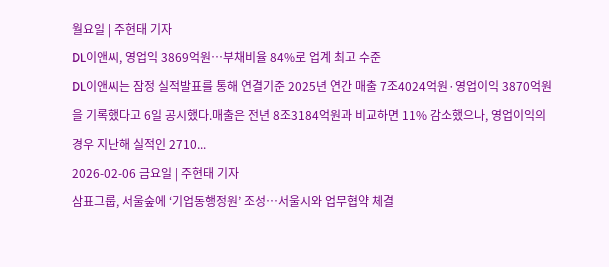월요일 | 주현태 기자
DL이앤씨, 영업익 3869억원…부채비율 84%로 업계 최고 수준
DL이앤씨는 잠정 실적발표를 통해 연결기준 2025년 연간 매출 7조4024억원·영업이익 3870억원을 기록했다고 6일 공시했다.매출은 전년 8조3184억원과 비교하면 11% 감소했으나, 영업이익의 경우 지난해 실적인 2710...
2026-02-06 금요일 | 주현태 기자
삼표그룹, 서울숲에 ‘기업동행정원’ 조성…서울시와 업무협약 체결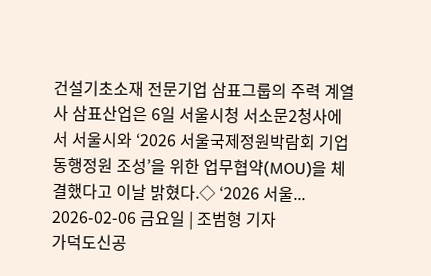건설기초소재 전문기업 삼표그룹의 주력 계열사 삼표산업은 6일 서울시청 서소문2청사에서 서울시와 ‘2026 서울국제정원박람회 기업동행정원 조성’을 위한 업무협약(MOU)을 체결했다고 이날 밝혔다.◇ ‘2026 서울...
2026-02-06 금요일 | 조범형 기자
가덕도신공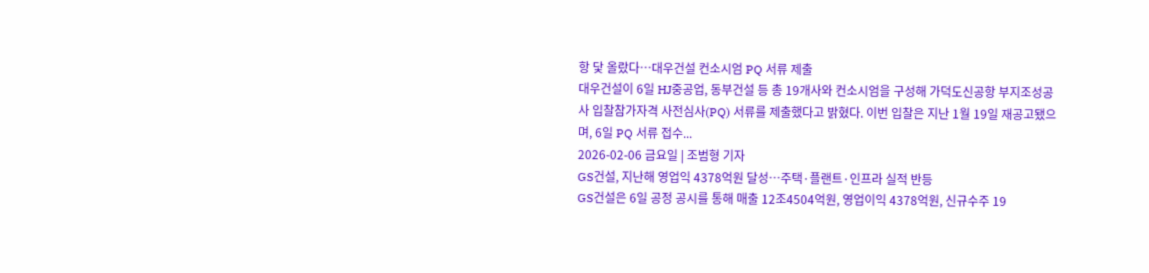항 닻 올랐다…대우건설 컨소시엄 PQ 서류 제출
대우건설이 6일 HJ중공업, 동부건설 등 총 19개사와 컨소시엄을 구성해 가덕도신공항 부지조성공사 입찰참가자격 사전심사(PQ) 서류를 제출했다고 밝혔다. 이번 입찰은 지난 1월 19일 재공고됐으며, 6일 PQ 서류 접수...
2026-02-06 금요일 | 조범형 기자
GS건설, 지난해 영업익 4378억원 달성…주택·플랜트·인프라 실적 반등
GS건설은 6일 공정 공시를 통해 매출 12조4504억원, 영업이익 4378억원, 신규수주 19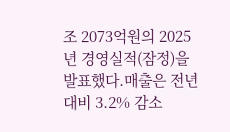조 2073억원의 2025년 경영실적(잠정)을 발표했다.매출은 전년 대비 3.2% 감소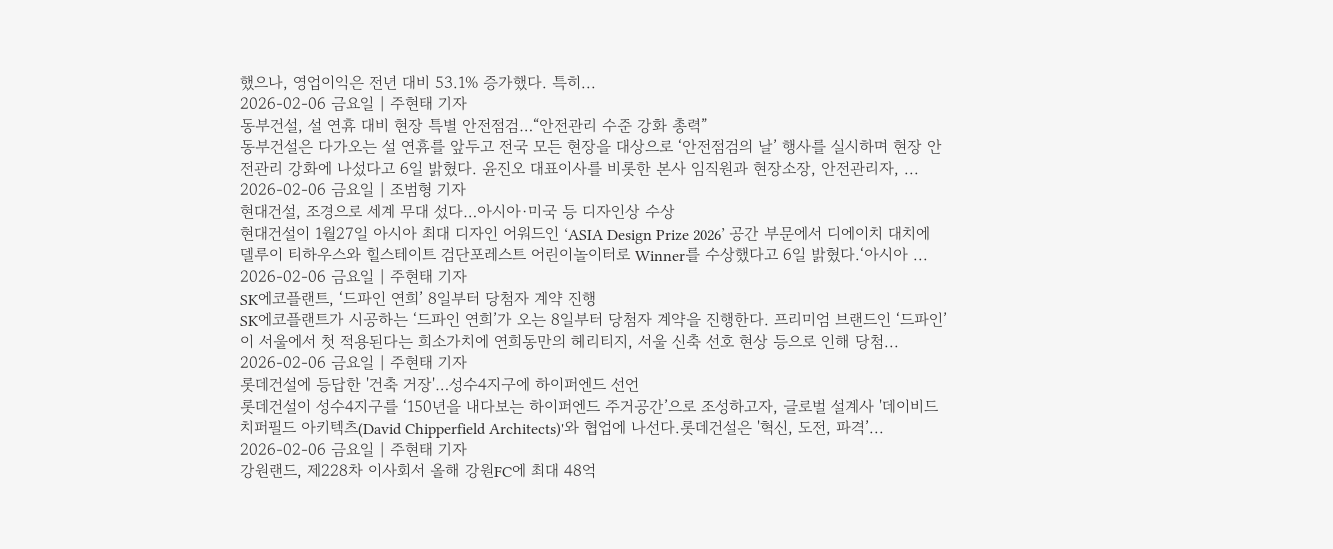했으나, 영업이익은 전년 대비 53.1% 증가했다. 특히...
2026-02-06 금요일 | 주현태 기자
동부건설, 설 연휴 대비 현장 특별 안전점검…“안전관리 수준 강화 총력”
동부건설은 다가오는 설 연휴를 앞두고 전국 모든 현장을 대상으로 ‘안전점검의 날’ 행사를 실시하며 현장 안전관리 강화에 나섰다고 6일 밝혔다. 윤진오 대표이사를 비롯한 본사 임직원과 현장소장, 안전관리자, ...
2026-02-06 금요일 | 조범형 기자
현대건설, 조경으로 세계 무대 섰다…아시아·미국 등 디자인상 수상
현대건설이 1월27일 아시아 최대 디자인 어워드인 ‘ASIA Design Prize 2026’ 공간 부문에서 디에이치 대치에델루이 티하우스와 힐스테이트 검단포레스트 어린이놀이터로 Winner를 수상했다고 6일 밝혔다.‘아시아 ...
2026-02-06 금요일 | 주현태 기자
SK에코플랜트, ‘드파인 연희’ 8일부터 당첨자 계약 진행
SK에코플랜트가 시공하는 ‘드파인 연희’가 오는 8일부터 당첨자 계약을 진행한다. 프리미엄 브랜드인 ‘드파인’이 서울에서 첫 적용된다는 희소가치에 연희동만의 헤리티지, 서울 신축 선호 현상 등으로 인해 당첨...
2026-02-06 금요일 | 주현태 기자
롯데건설에 등답한 '건축 거장'…성수4지구에 하이퍼엔드 선언
롯데건설이 성수4지구를 ‘150년을 내다보는 하이퍼엔드 주거공간’으로 조성하고자, 글로벌 설계사 '데이비드 치퍼필드 아키텍츠(David Chipperfield Architects)'와 협업에 나선다.롯데건설은 '혁신, 도전, 파격’...
2026-02-06 금요일 | 주현태 기자
강원랜드, 제228차 이사회서 올해 강원FC에 최대 48억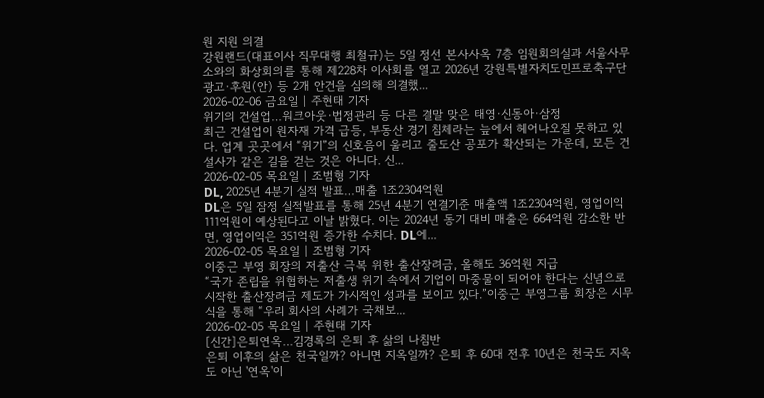원 지원 의결
강원랜드(대표이사 직무대행 최철규)는 5일 정선 본사사옥 7층 임원회의실과 서울사무소와의 화상회의를 통해 제228차 이사회를 열고 2026년 강원특별자치도민프로축구단 광고·후원(안) 등 2개 안건을 심의해 의결했...
2026-02-06 금요일 | 주현태 기자
위기의 건설업…워크아웃·법정관리 등 다른 결말 맞은 태영·신동아·삼정
최근 건설업이 원자재 가격 급등, 부동산 경기 침체라는 늪에서 헤어나오질 못하고 있다. 업계 곳곳에서 “위기”의 신호음이 울리고 줄도산 공포가 확산되는 가운데, 모든 건설사가 같은 길을 걷는 것은 아니다. 신...
2026-02-05 목요일 | 조범형 기자
DL, 2025년 4분기 실적 발표…매출 1조2304억원
DL은 5일 잠정 실적발표를 통해 25년 4분기 연결기준 매출액 1조2304억원, 영업이익 111억원이 예상된다고 이날 밝혔다. 이는 2024년 동기 대비 매출은 664억원 감소한 반면, 영업이익은 351억원 증가한 수치다. DL에...
2026-02-05 목요일 | 조범형 기자
이중근 부영 회장의 저출산 극복 위한 출산장려금, 올해도 36억원 지급
“국가 존립을 위협하는 저출생 위기 속에서 기업이 마중물이 되어야 한다는 신념으로 시작한 출산장려금 제도가 가시적인 성과를 보이고 있다.”이중근 부영그룹 회장은 시무식을 통해 “우리 회사의 사례가 국채보...
2026-02-05 목요일 | 주현태 기자
[신간]은퇴연옥…김경록의 은퇴 후 삶의 나침반
은퇴 이후의 삶은 천국일까? 아니면 지옥일까? 은퇴 후 60대 전후 10년은 천국도 지옥도 아닌 '연옥'이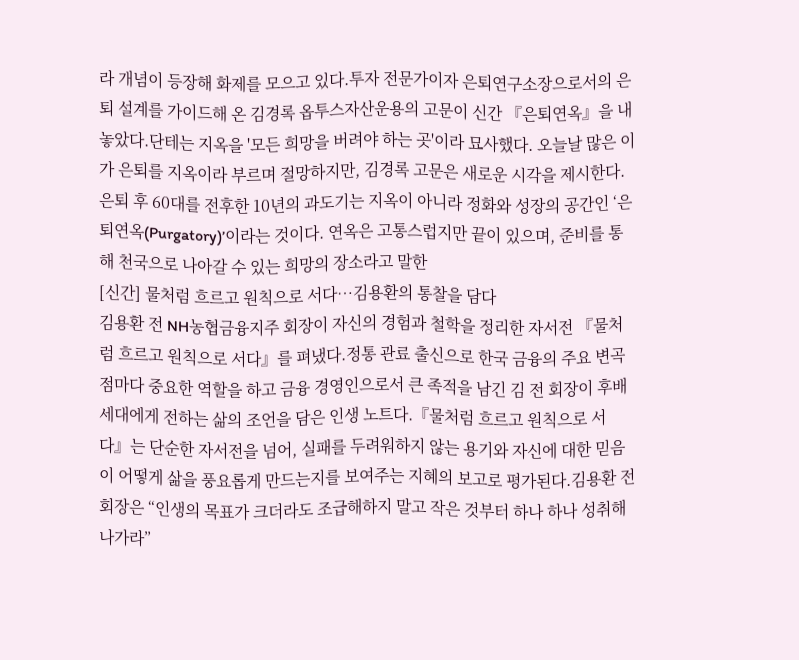라 개념이 등장해 화제를 모으고 있다.투자 전문가이자 은퇴연구소장으로서의 은퇴 설계를 가이드해 온 김경록 옵투스자산운용의 고문이 신간 『은퇴연옥』을 내놓았다.단테는 지옥을 '모든 희망을 버려야 하는 곳'이라 묘사했다. 오늘날 많은 이가 은퇴를 지옥이라 부르며 절망하지만, 김경록 고문은 새로운 시각을 제시한다. 은퇴 후 60대를 전후한 10년의 과도기는 지옥이 아니라 정화와 성장의 공간인 ‘은퇴연옥(Purgatory)’이라는 것이다. 연옥은 고통스럽지만 끝이 있으며, 준비를 통해 천국으로 나아갈 수 있는 희망의 장소라고 말한
[신간] 물처럼 흐르고 원칙으로 서다…김용환의 통찰을 담다
김용환 전 NH농협금융지주 회장이 자신의 경험과 철학을 정리한 자서전 『물처럼 흐르고 원칙으로 서다』를 펴냈다.정통 관료 출신으로 한국 금융의 주요 변곡점마다 중요한 역할을 하고 금융 경영인으로서 큰 족적을 남긴 김 전 회장이 후배 세대에게 전하는 삶의 조언을 담은 인생 노트다.『물처럼 흐르고 원칙으로 서다』는 단순한 자서전을 넘어, 실패를 두려워하지 않는 용기와 자신에 대한 믿음이 어떻게 삶을 풍요롭게 만드는지를 보여주는 지혜의 보고로 평가된다.김용환 전 회장은 “인생의 목표가 크더라도 조급해하지 말고 작은 것부터 하나 하나 성취해 나가라”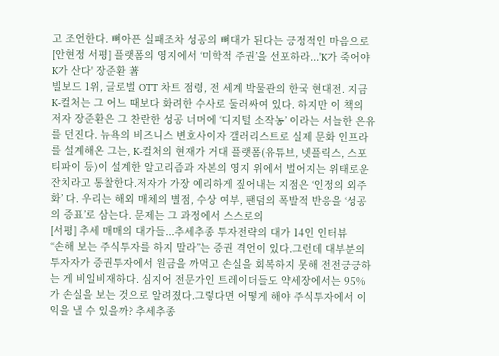고 조언한다. 뼈아픈 실패조차 성공의 뼈대가 된다는 긍정적인 마음으로
[안현정 서평] 플랫폼의 영지에서 ‘미학적 주권’을 선포하라...'K가 죽어야 K가 산다' 장준환 著
빌보드 1위, 글로벌 OTT 차트 점령, 전 세계 박물관의 한국 현대전. 지금 K-컬처는 그 어느 때보다 화려한 수사로 둘러싸여 있다. 하지만 이 책의 저자 장준환은 그 찬란한 성공 너머에 ‘디지털 소작농’ 이라는 서늘한 은유를 던진다. 뉴욕의 비즈니스 변호사이자 갤러리스트로 실제 문화 인프라를 설계해온 그는, K-컬처의 현재가 거대 플랫폼(유튜브, 넷플릭스, 스포티파이 등)이 설계한 알고리즘과 자본의 영지 위에서 벌어지는 위태로운 잔치라고 통찰한다.저자가 가장 예리하게 짚어내는 지점은 ‘인정의 외주화’ 다. 우리는 해외 매체의 별점, 수상 여부, 팬덤의 폭발적 반응을 ‘성공의 증표’로 삼는다. 문제는 그 과정에서 스스로의
[서평] 추세 매매의 대가들...추세추종 투자전략의 대가 14인 인터뷰
“손해 보는 주식투자를 하지 말라”는 증권 격언이 있다.그런데 대부분의 투자자가 증권투자에서 원금을 까먹고 손실을 회복하지 못해 전전긍긍하는 게 비일비재하다. 심지어 전문가인 트레이더들도 약세장에서는 95%가 손실을 보는 것으로 알려졌다.그렇다면 어떻게 해야 주식투자에서 이익을 낼 수 있을까? 추세추종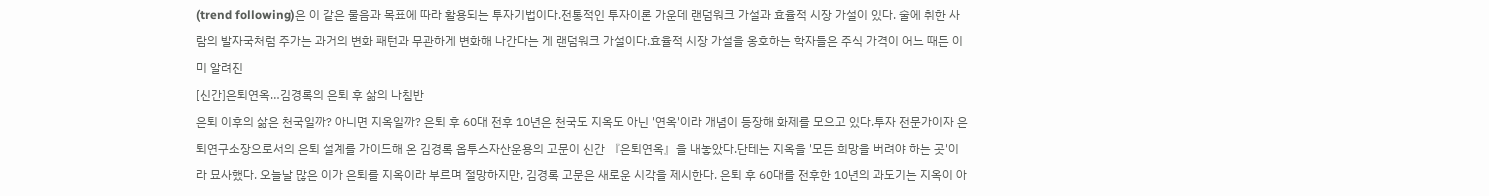(trend following)은 이 같은 물음과 목표에 따라 활용되는 투자기법이다.전통적인 투자이론 가운데 랜덤워크 가설과 효율적 시장 가설이 있다. 술에 취한 사람의 발자국처럼 주가는 과거의 변화 패턴과 무관하게 변화해 나간다는 게 랜덤워크 가설이다.효율적 시장 가설을 옹호하는 학자들은 주식 가격이 어느 때든 이미 알려진
[신간]은퇴연옥…김경록의 은퇴 후 삶의 나침반
은퇴 이후의 삶은 천국일까? 아니면 지옥일까? 은퇴 후 60대 전후 10년은 천국도 지옥도 아닌 '연옥'이라 개념이 등장해 화제를 모으고 있다.투자 전문가이자 은퇴연구소장으로서의 은퇴 설계를 가이드해 온 김경록 옵투스자산운용의 고문이 신간 『은퇴연옥』을 내놓았다.단테는 지옥을 '모든 희망을 버려야 하는 곳'이라 묘사했다. 오늘날 많은 이가 은퇴를 지옥이라 부르며 절망하지만, 김경록 고문은 새로운 시각을 제시한다. 은퇴 후 60대를 전후한 10년의 과도기는 지옥이 아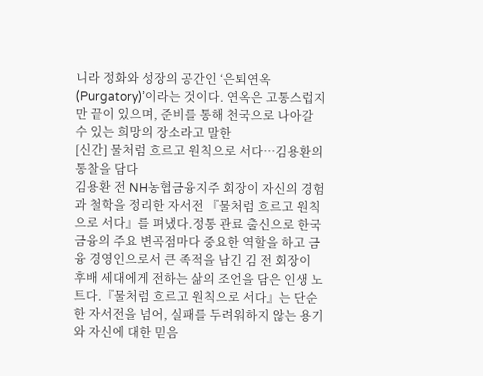니라 정화와 성장의 공간인 ‘은퇴연옥(Purgatory)’이라는 것이다. 연옥은 고통스럽지만 끝이 있으며, 준비를 통해 천국으로 나아갈 수 있는 희망의 장소라고 말한
[신간] 물처럼 흐르고 원칙으로 서다…김용환의 통찰을 담다
김용환 전 NH농협금융지주 회장이 자신의 경험과 철학을 정리한 자서전 『물처럼 흐르고 원칙으로 서다』를 펴냈다.정통 관료 출신으로 한국 금융의 주요 변곡점마다 중요한 역할을 하고 금융 경영인으로서 큰 족적을 남긴 김 전 회장이 후배 세대에게 전하는 삶의 조언을 담은 인생 노트다.『물처럼 흐르고 원칙으로 서다』는 단순한 자서전을 넘어, 실패를 두려워하지 않는 용기와 자신에 대한 믿음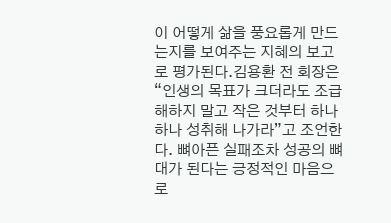이 어떻게 삶을 풍요롭게 만드는지를 보여주는 지혜의 보고로 평가된다.김용환 전 회장은 “인생의 목표가 크더라도 조급해하지 말고 작은 것부터 하나 하나 성취해 나가라”고 조언한다. 뼈아픈 실패조차 성공의 뼈대가 된다는 긍정적인 마음으로